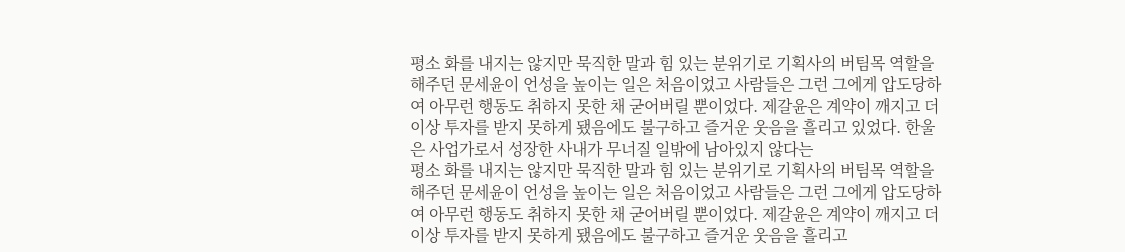평소 화를 내지는 않지만 묵직한 말과 힘 있는 분위기로 기획사의 버팀목 역할을 해주던 문세윤이 언성을 높이는 일은 처음이었고 사람들은 그런 그에게 압도당하여 아무런 행동도 취하지 못한 채 굳어버릴 뿐이었다. 제갈윤은 계약이 깨지고 더이상 투자를 받지 못하게 됐음에도 불구하고 즐거운 웃음을 흘리고 있었다. 한울은 사업가로서 성장한 사내가 무너질 일밖에 남아있지 않다는
평소 화를 내지는 않지만 묵직한 말과 힘 있는 분위기로 기획사의 버팀목 역할을 해주던 문세윤이 언성을 높이는 일은 처음이었고 사람들은 그런 그에게 압도당하여 아무런 행동도 취하지 못한 채 굳어버릴 뿐이었다. 제갈윤은 계약이 깨지고 더이상 투자를 받지 못하게 됐음에도 불구하고 즐거운 웃음을 흘리고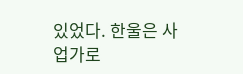있었다. 한울은 사업가로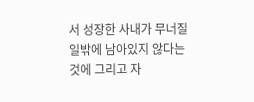서 성장한 사내가 무너질 일밖에 남아있지 않다는 것에 그리고 자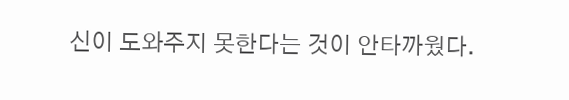신이 도와주지 못한다는 것이 안타까웠다.